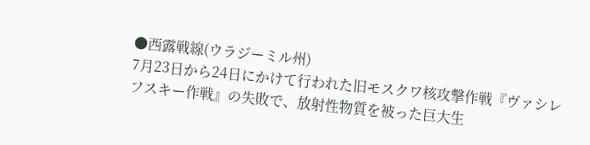●西露戦線(ウラジーミル州)
7月23日から24日にかけて行われた旧モスクワ核攻撃作戦『ヴァシレフスキー作戦』の失敗で、放射性物質を被った巨大生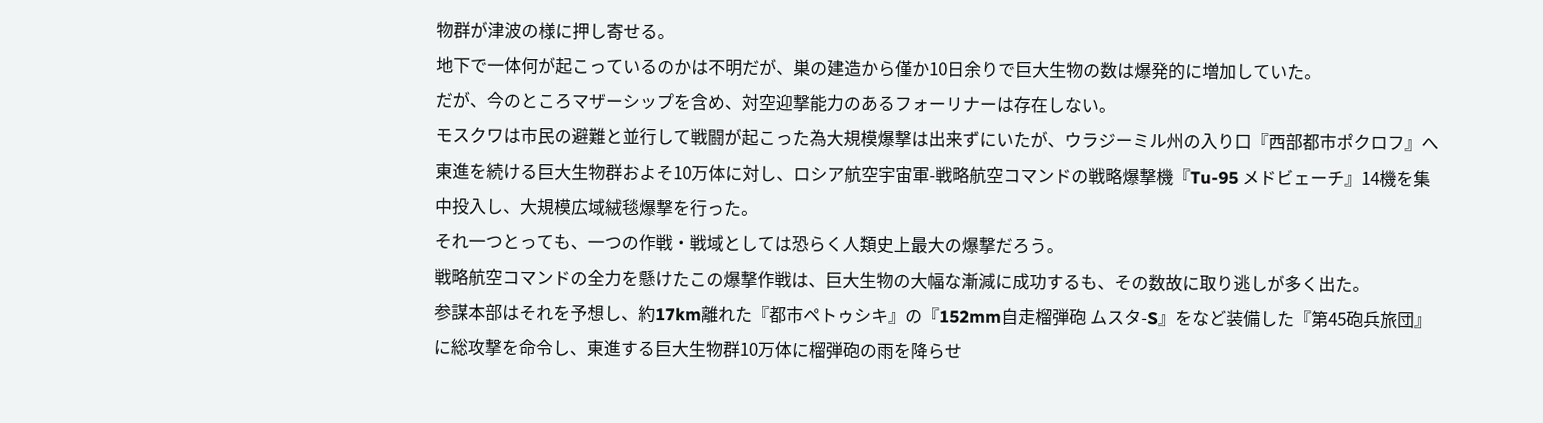物群が津波の様に押し寄せる。
地下で一体何が起こっているのかは不明だが、巣の建造から僅か10日余りで巨大生物の数は爆発的に増加していた。
だが、今のところマザーシップを含め、対空迎撃能力のあるフォーリナーは存在しない。
モスクワは市民の避難と並行して戦闘が起こった為大規模爆撃は出来ずにいたが、ウラジーミル州の入り口『西部都市ポクロフ』へ東進を続ける巨大生物群およそ10万体に対し、ロシア航空宇宙軍-戦略航空コマンドの戦略爆撃機『Tu-95 メドビェーチ』14機を集中投入し、大規模広域絨毯爆撃を行った。
それ一つとっても、一つの作戦・戦域としては恐らく人類史上最大の爆撃だろう。
戦略航空コマンドの全力を懸けたこの爆撃作戦は、巨大生物の大幅な漸減に成功するも、その数故に取り逃しが多く出た。
参謀本部はそれを予想し、約17km離れた『都市ペトゥシキ』の『152mm自走榴弾砲 ムスタ-S』をなど装備した『第45砲兵旅団』に総攻撃を命令し、東進する巨大生物群10万体に榴弾砲の雨を降らせ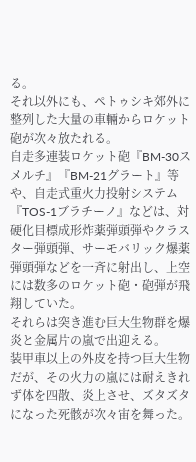る。
それ以外にも、ペトゥシキ郊外に整列した大量の車輛からロケット砲が次々放たれる。
自走多連装ロケット砲『BM-30スメルチ』『BM-21グラート』等や、自走式重火力投射システム『TOS-1ブラチーノ』などは、対硬化目標成形炸薬弾頭弾やクラスター弾頭弾、サーモバリック爆薬弾頭弾などを一斉に射出し、上空には数多のロケット砲・砲弾が飛翔していた。
それらは突き進む巨大生物群を爆炎と金属片の嵐で出迎える。
装甲車以上の外皮を持つ巨大生物だが、その火力の嵐には耐えきれず体を四散、炎上させ、ズタズタになった死骸が次々宙を舞った。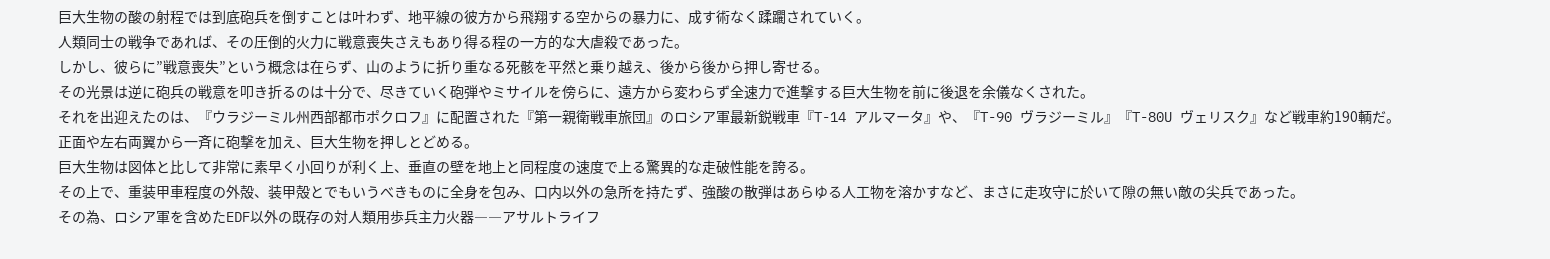巨大生物の酸の射程では到底砲兵を倒すことは叶わず、地平線の彼方から飛翔する空からの暴力に、成す術なく蹂躙されていく。
人類同士の戦争であれば、その圧倒的火力に戦意喪失さえもあり得る程の一方的な大虐殺であった。
しかし、彼らに”戦意喪失”という概念は在らず、山のように折り重なる死骸を平然と乗り越え、後から後から押し寄せる。
その光景は逆に砲兵の戦意を叩き折るのは十分で、尽きていく砲弾やミサイルを傍らに、遠方から変わらず全速力で進撃する巨大生物を前に後退を余儀なくされた。
それを出迎えたのは、『ウラジーミル州西部都市ポクロフ』に配置された『第一親衛戦車旅団』のロシア軍最新鋭戦車『T-14 アルマータ』や、『T-90 ヴラジーミル』『T-80U ヴェリスク』など戦車約190輌だ。
正面や左右両翼から一斉に砲撃を加え、巨大生物を押しとどめる。
巨大生物は図体と比して非常に素早く小回りが利く上、垂直の壁を地上と同程度の速度で上る驚異的な走破性能を誇る。
その上で、重装甲車程度の外殻、装甲殻とでもいうべきものに全身を包み、口内以外の急所を持たず、強酸の散弾はあらゆる人工物を溶かすなど、まさに走攻守に於いて隙の無い敵の尖兵であった。
その為、ロシア軍を含めたEDF以外の既存の対人類用歩兵主力火器――アサルトライフ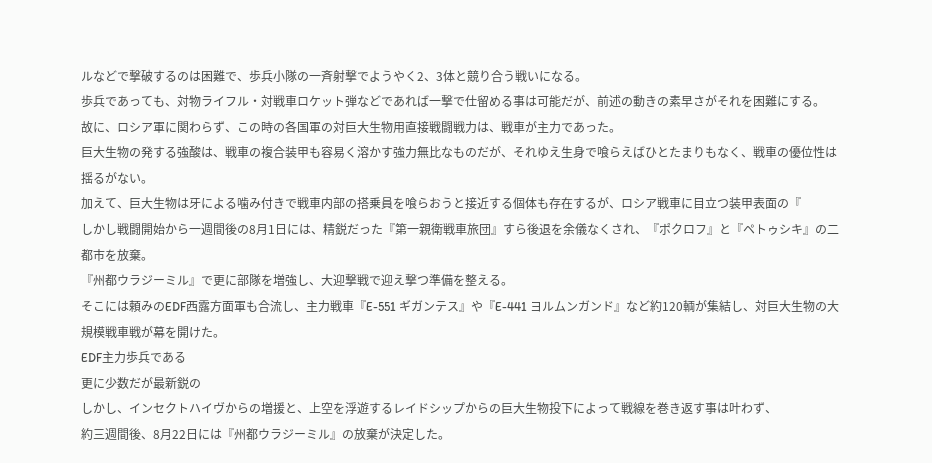ルなどで撃破するのは困難で、歩兵小隊の一斉射撃でようやく2、3体と競り合う戦いになる。
歩兵であっても、対物ライフル・対戦車ロケット弾などであれば一撃で仕留める事は可能だが、前述の動きの素早さがそれを困難にする。
故に、ロシア軍に関わらず、この時の各国軍の対巨大生物用直接戦闘戦力は、戦車が主力であった。
巨大生物の発する強酸は、戦車の複合装甲も容易く溶かす強力無比なものだが、それゆえ生身で喰らえばひとたまりもなく、戦車の優位性は揺るがない。
加えて、巨大生物は牙による噛み付きで戦車内部の搭乗員を喰らおうと接近する個体も存在するが、ロシア戦車に目立つ装甲表面の『
しかし戦闘開始から一週間後の8月1日には、精鋭だった『第一親衛戦車旅団』すら後退を余儀なくされ、『ポクロフ』と『ペトゥシキ』の二都市を放棄。
『州都ウラジーミル』で更に部隊を増強し、大迎撃戦で迎え撃つ準備を整える。
そこには頼みのEDF西露方面軍も合流し、主力戦車『E-551 ギガンテス』や『E-441 ヨルムンガンド』など約120輌が集結し、対巨大生物の大規模戦車戦が幕を開けた。
EDF主力歩兵である
更に少数だが最新鋭の
しかし、インセクトハイヴからの増援と、上空を浮遊するレイドシップからの巨大生物投下によって戦線を巻き返す事は叶わず、
約三週間後、8月22日には『州都ウラジーミル』の放棄が決定した。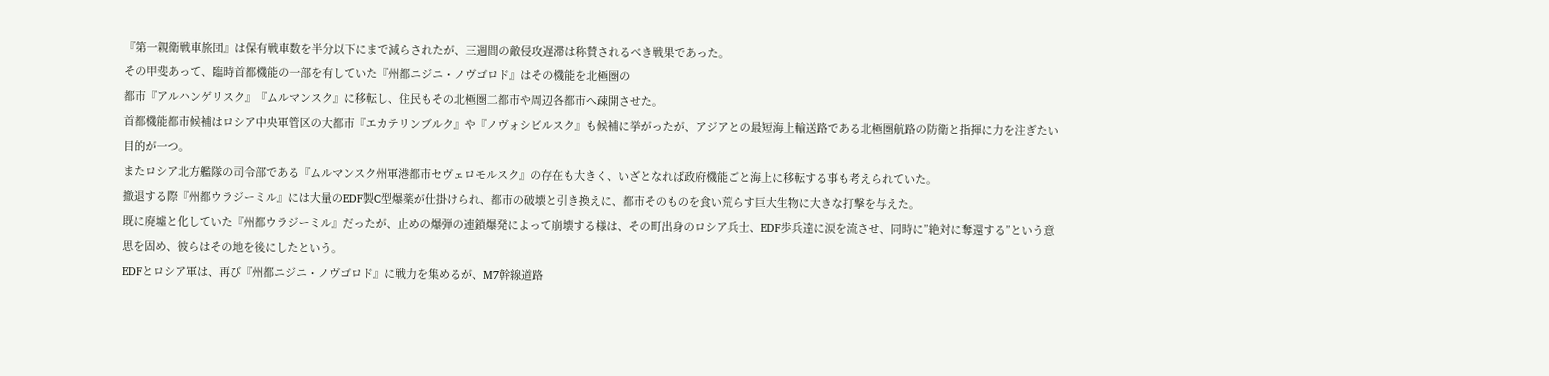『第一親衛戦車旅団』は保有戦車数を半分以下にまで減らされたが、三週間の敵侵攻遅滞は称賛されるべき戦果であった。
その甲斐あって、臨時首都機能の一部を有していた『州都ニジニ・ノヴゴロド』はその機能を北極圏の
都市『アルハンゲリスク』『ムルマンスク』に移転し、住民もその北極圏二都市や周辺各都市へ疎開させた。
首都機能都市候補はロシア中央軍管区の大都市『エカテリンブルク』や『ノヴォシビルスク』も候補に挙がったが、アジアとの最短海上輸送路である北極圏航路の防衛と指揮に力を注ぎたい目的が一つ。
またロシア北方艦隊の司令部である『ムルマンスク州軍港都市セヴェロモルスク』の存在も大きく、いざとなれば政府機能ごと海上に移転する事も考えられていた。
撤退する際『州都ウラジーミル』には大量のEDF製C型爆薬が仕掛けられ、都市の破壊と引き換えに、都市そのものを食い荒らす巨大生物に大きな打撃を与えた。
既に廃墟と化していた『州都ウラジーミル』だったが、止めの爆弾の連鎖爆発によって崩壊する様は、その町出身のロシア兵士、EDF歩兵達に涙を流させ、同時に”絶対に奪還する”という意思を固め、彼らはその地を後にしたという。
EDFとロシア軍は、再び『州都ニジニ・ノヴゴロド』に戦力を集めるが、M7幹線道路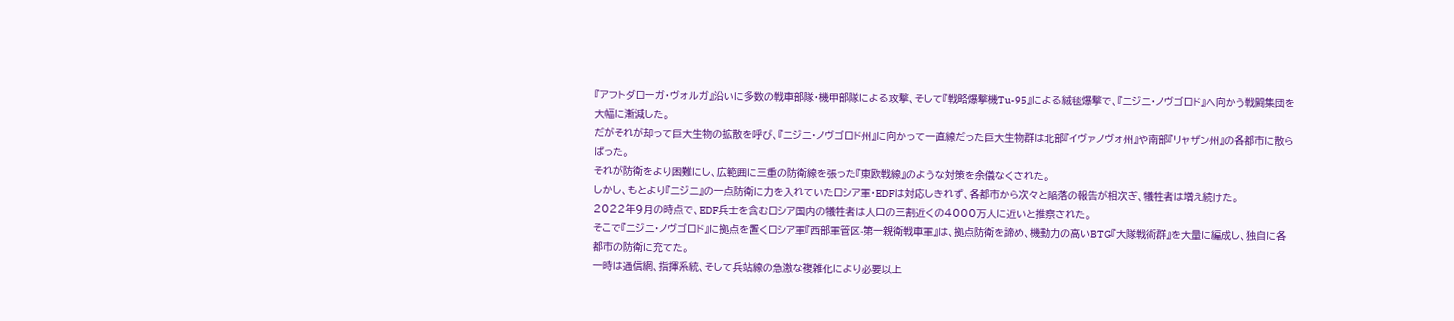『アフトダローガ・ヴォルガ』沿いに多数の戦車部隊・機甲部隊による攻撃、そして『戦略爆撃機Tu-95』による絨毯爆撃で、『ニジニ・ノヴゴロド』へ向かう戦闘集団を大幅に漸減した。
だがそれが却って巨大生物の拡散を呼び、『ニジニ・ノヴゴロド州』に向かって一直線だった巨大生物群は北部『イヴァノヴォ州』や南部『リャザン州』の各都市に散らばった。
それが防衛をより困難にし、広範囲に三重の防衛線を張った『東欧戦線』のような対策を余儀なくされた。
しかし、もとより『ニジニ』の一点防衛に力を入れていたロシア軍・EDFは対応しきれず、各都市から次々と陥落の報告が相次ぎ、犠牲者は増え続けた。
2022年9月の時点で、EDF兵士を含むロシア国内の犠牲者は人口の三割近くの4000万人に近いと推察された。
そこで『ニジニ・ノヴゴロド』に拠点を置くロシア軍『西部軍管区-第一親衛戦車軍』は、拠点防衛を諦め、機動力の高いBTG『大隊戦術群』を大量に編成し、独自に各都市の防衛に充てた。
一時は通信網、指揮系統、そして兵站線の急激な複雑化により必要以上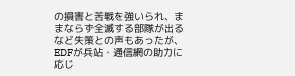の損害と苦戦を強いられ、ままならず全滅する部隊が出るなど失策との声もあったが、
EDFが兵站・通信網の助力に応じ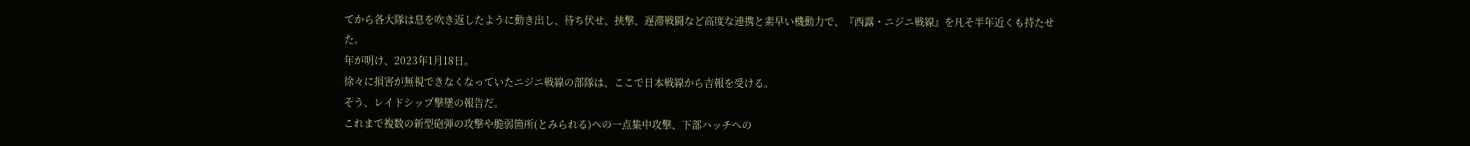てから各大隊は息を吹き返したように動き出し、待ち伏せ、挟撃、遅滞戦闘など高度な連携と素早い機動力で、『西露・ニジニ戦線』を凡そ半年近くも持たせた。
年が明け、2023年1月18日。
徐々に損害が無視できなくなっていたニジニ戦線の部隊は、ここで日本戦線から吉報を受ける。
そう、レイドシップ撃墜の報告だ。
これまで複数の新型砲弾の攻撃や脆弱箇所(とみられる)への一点集中攻撃、下部ハッチへの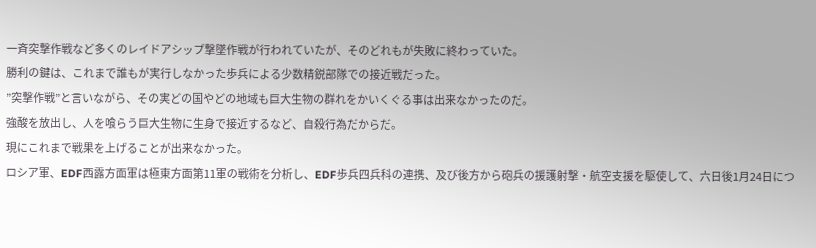一斉突撃作戦など多くのレイドアシップ撃墜作戦が行われていたが、そのどれもが失敗に終わっていた。
勝利の鍵は、これまで誰もが実行しなかった歩兵による少数精鋭部隊での接近戦だった。
”突撃作戦”と言いながら、その実どの国やどの地域も巨大生物の群れをかいくぐる事は出来なかったのだ。
強酸を放出し、人を喰らう巨大生物に生身で接近するなど、自殺行為だからだ。
現にこれまで戦果を上げることが出来なかった。
ロシア軍、EDF西露方面軍は極東方面第11軍の戦術を分析し、EDF歩兵四兵科の連携、及び後方から砲兵の援護射撃・航空支援を駆使して、六日後1月24日につ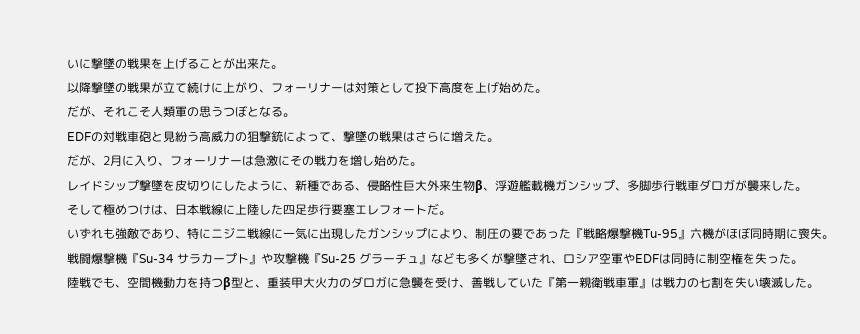いに撃墜の戦果を上げることが出来た。
以降撃墜の戦果が立て続けに上がり、フォーリナーは対策として投下高度を上げ始めた。
だが、それこそ人類軍の思うつぼとなる。
EDFの対戦車砲と見紛う高威力の狙撃銃によって、撃墜の戦果はさらに増えた。
だが、2月に入り、フォーリナーは急激にその戦力を増し始めた。
レイドシップ撃墜を皮切りにしたように、新種である、侵略性巨大外来生物β、浮遊艦載機ガンシップ、多脚歩行戦車ダロガが襲来した。
そして極めつけは、日本戦線に上陸した四足歩行要塞エレフォートだ。
いずれも強敵であり、特にニジニ戦線に一気に出現したガンシップにより、制圧の要であった『戦略爆撃機Tu-95』六機がほぼ同時期に喪失。
戦闘爆撃機『Su-34 サラカープト』や攻撃機『Su-25 グラーチュ』なども多くが撃墜され、ロシア空軍やEDFは同時に制空権を失った。
陸戦でも、空間機動力を持つβ型と、重装甲大火力のダロガに急襲を受け、善戦していた『第一親衛戦車軍』は戦力の七割を失い壊滅した。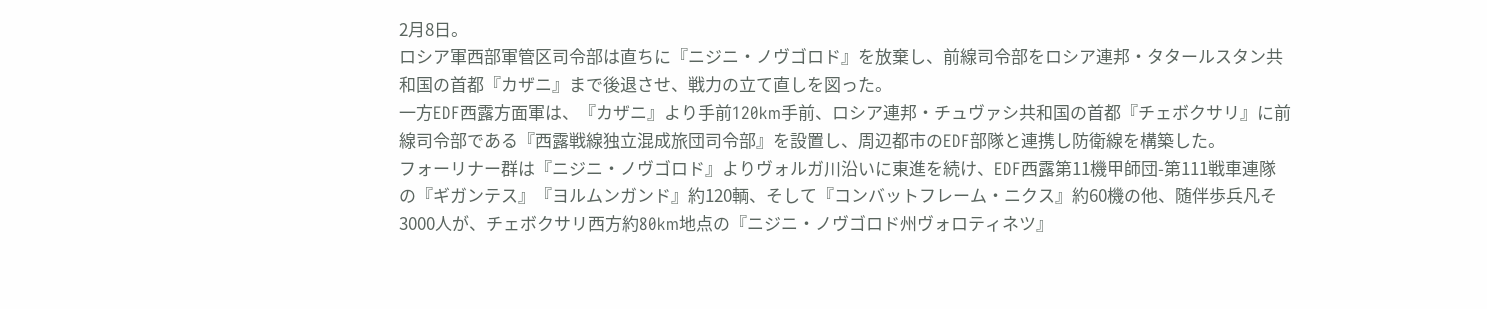2月8日。
ロシア軍西部軍管区司令部は直ちに『ニジニ・ノヴゴロド』を放棄し、前線司令部をロシア連邦・タタールスタン共和国の首都『カザニ』まで後退させ、戦力の立て直しを図った。
一方EDF西露方面軍は、『カザニ』より手前120km手前、ロシア連邦・チュヴァシ共和国の首都『チェボクサリ』に前線司令部である『西露戦線独立混成旅団司令部』を設置し、周辺都市のEDF部隊と連携し防衛線を構築した。
フォーリナー群は『ニジニ・ノヴゴロド』よりヴォルガ川沿いに東進を続け、EDF西露第11機甲師団-第111戦車連隊の『ギガンテス』『ヨルムンガンド』約120輌、そして『コンバットフレーム・ニクス』約60機の他、随伴歩兵凡そ3000人が、チェボクサリ西方約80km地点の『ニジニ・ノヴゴロド州ヴォロティネツ』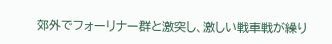郊外でフォーリナー群と激突し、激しい戦車戦が繰り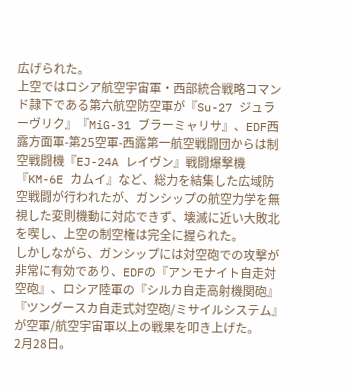広げられた。
上空ではロシア航空宇宙軍・西部統合戦略コマンド隷下である第六航空防空軍が『Su-27 ジュラーヴリク』『MiG-31 ブラーミャリサ』、EDF西露方面軍-第25空軍-西露第一航空戦闘団からは制空戦闘機『EJ-24A レイヴン』戦闘爆撃機『KM-6E カムイ』など、総力を結集した広域防空戦闘が行われたが、ガンシップの航空力学を無視した変則機動に対応できず、壊滅に近い大敗北を喫し、上空の制空権は完全に握られた。
しかしながら、ガンシップには対空砲での攻撃が非常に有効であり、EDFの『アンモナイト自走対空砲』、ロシア陸軍の『シルカ自走高射機関砲』『ツングースカ自走式対空砲/ミサイルシステム』が空軍/航空宇宙軍以上の戦果を叩き上げた。
2月28日。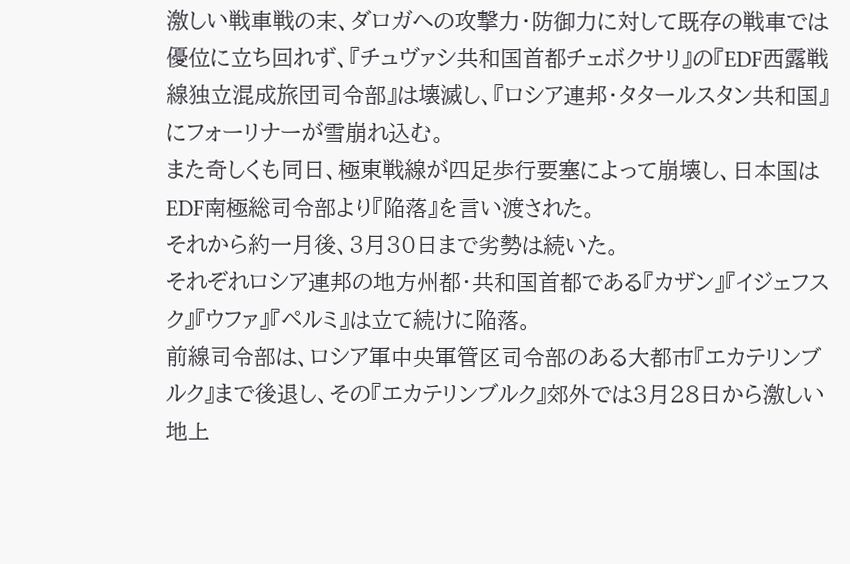激しい戦車戦の末、ダロガへの攻撃力・防御力に対して既存の戦車では優位に立ち回れず、『チュヴァシ共和国首都チェボクサリ』の『EDF西露戦線独立混成旅団司令部』は壊滅し、『ロシア連邦・タタールスタン共和国』にフォーリナーが雪崩れ込む。
また奇しくも同日、極東戦線が四足歩行要塞によって崩壊し、日本国はEDF南極総司令部より『陥落』を言い渡された。
それから約一月後、3月30日まで劣勢は続いた。
それぞれロシア連邦の地方州都・共和国首都である『カザン』『イジェフスク』『ウファ』『ペルミ』は立て続けに陥落。
前線司令部は、ロシア軍中央軍管区司令部のある大都市『エカテリンブルク』まで後退し、その『エカテリンブルク』郊外では3月28日から激しい地上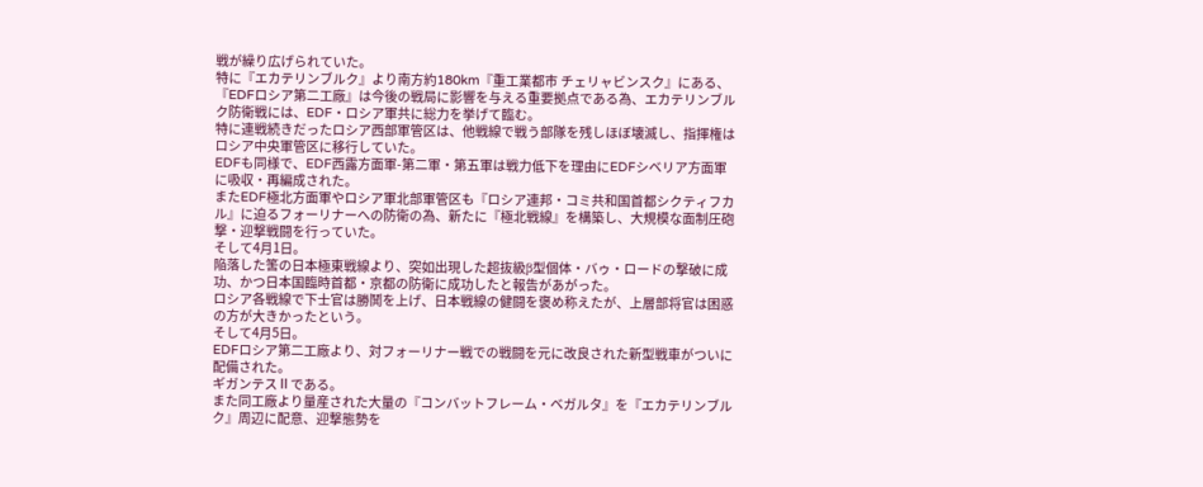戦が繰り広げられていた。
特に『エカテリンブルク』より南方約180km『重工業都市 チェリャビンスク』にある、『EDFロシア第二工廠』は今後の戦局に影響を与える重要拠点である為、エカテリンブルク防衛戦には、EDF・ロシア軍共に総力を挙げて臨む。
特に連戦続きだったロシア西部軍管区は、他戦線で戦う部隊を残しほぼ壊滅し、指揮権はロシア中央軍管区に移行していた。
EDFも同様で、EDF西露方面軍-第二軍・第五軍は戦力低下を理由にEDFシベリア方面軍に吸収・再編成された。
またEDF極北方面軍やロシア軍北部軍管区も『ロシア連邦・コミ共和国首都シクティフカル』に迫るフォーリナーへの防衛の為、新たに『極北戦線』を構築し、大規模な面制圧砲撃・迎撃戦闘を行っていた。
そして4月1日。
陥落した筈の日本極東戦線より、突如出現した超抜級β型個体・バゥ・ロードの撃破に成功、かつ日本国臨時首都・京都の防衛に成功したと報告があがった。
ロシア各戦線で下士官は勝鬨を上げ、日本戦線の健闘を褒め称えたが、上層部将官は困惑の方が大きかったという。
そして4月5日。
EDFロシア第二工廠より、対フォーリナー戦での戦闘を元に改良された新型戦車がついに配備された。
ギガンテスⅡである。
また同工廠より量産された大量の『コンバットフレーム・ベガルタ』を『エカテリンブルク』周辺に配意、迎撃態勢を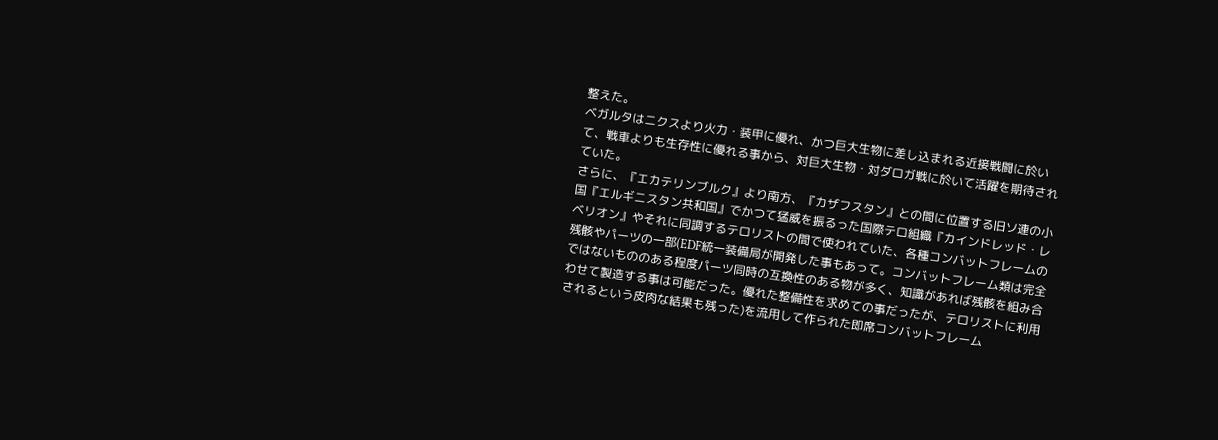整えた。
ベガルタはニクスより火力・装甲に優れ、かつ巨大生物に差し込まれる近接戦闘に於いて、戦車よりも生存性に優れる事から、対巨大生物・対ダロガ戦に於いて活躍を期待されていた。
さらに、『エカテリンブルク』より南方、『カザフスタン』との間に位置する旧ソ連の小国『エルギニスタン共和国』でかつて猛威を振るった国際テロ組織『カインドレッド・レベリオン』やそれに同調するテロリストの間で使われていた、各種コンバットフレームの残骸やパーツの一部(EDF統一装備局が開発した事もあって。コンバットフレーム類は完全ではないもののある程度パーツ同時の互換性のある物が多く、知識があれば残骸を組み合わせて製造する事は可能だった。優れた整備性を求めての事だったが、テロリストに利用されるという皮肉な結果も残った)を流用して作られた即席コンバットフレーム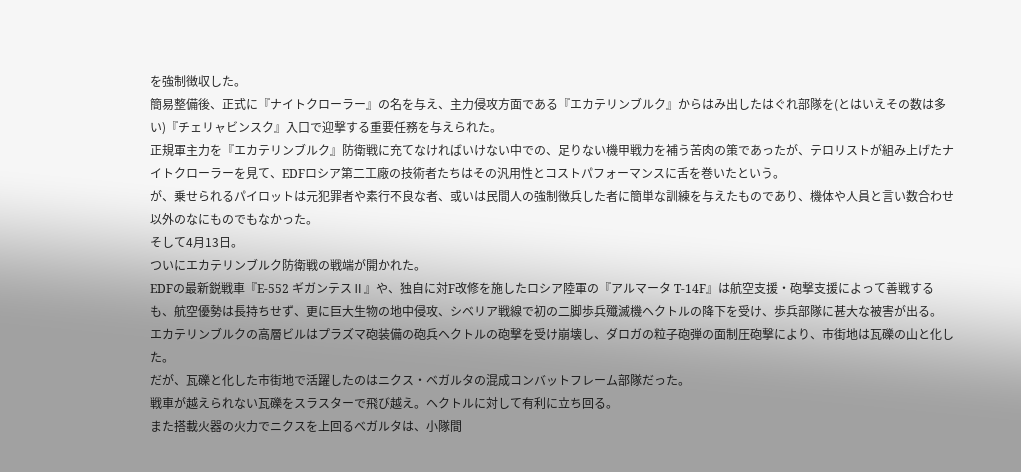を強制徴収した。
簡易整備後、正式に『ナイトクローラー』の名を与え、主力侵攻方面である『エカテリンブルク』からはみ出したはぐれ部隊を(とはいえその数は多い)『チェリャビンスク』入口で迎撃する重要任務を与えられた。
正規軍主力を『エカテリンブルク』防衛戦に充てなければいけない中での、足りない機甲戦力を補う苦肉の策であったが、テロリストが組み上げたナイトクローラーを見て、EDFロシア第二工廠の技術者たちはその汎用性とコストパフォーマンスに舌を巻いたという。
が、乗せられるパイロットは元犯罪者や素行不良な者、或いは民間人の強制徴兵した者に簡単な訓練を与えたものであり、機体や人員と言い数合わせ以外のなにものでもなかった。
そして4月13日。
ついにエカテリンブルク防衛戦の戦端が開かれた。
EDFの最新鋭戦車『E-552 ギガンテスⅡ』や、独自に対F改修を施したロシア陸軍の『アルマータ T-14F』は航空支援・砲撃支援によって善戦するも、航空優勢は長持ちせず、更に巨大生物の地中侵攻、シベリア戦線で初の二脚歩兵殲滅機ヘクトルの降下を受け、歩兵部隊に甚大な被害が出る。
エカテリンブルクの高層ビルはプラズマ砲装備の砲兵ヘクトルの砲撃を受け崩壊し、ダロガの粒子砲弾の面制圧砲撃により、市街地は瓦礫の山と化した。
だが、瓦礫と化した市街地で活躍したのはニクス・ベガルタの混成コンバットフレーム部隊だった。
戦車が越えられない瓦礫をスラスターで飛び越え。ヘクトルに対して有利に立ち回る。
また搭載火器の火力でニクスを上回るベガルタは、小隊間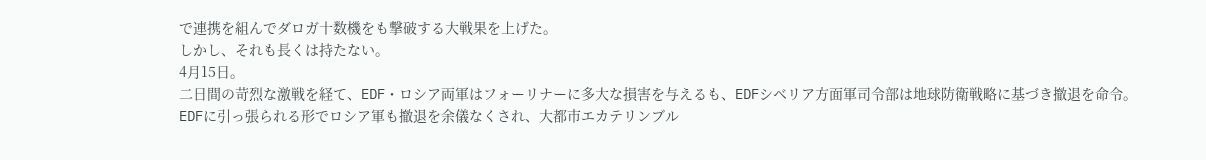で連携を組んでダロガ十数機をも撃破する大戦果を上げた。
しかし、それも長くは持たない。
4月15日。
二日間の苛烈な激戦を経て、EDF・ロシア両軍はフォーリナーに多大な損害を与えるも、EDFシベリア方面軍司令部は地球防衛戦略に基づき撤退を命令。
EDFに引っ張られる形でロシア軍も撤退を余儀なくされ、大都市エカテリンブル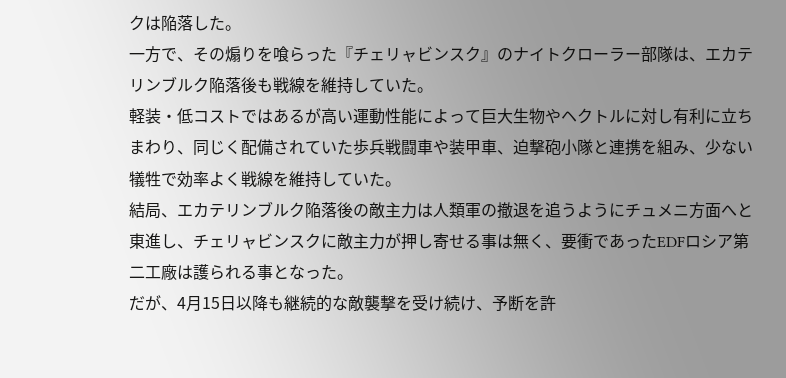クは陥落した。
一方で、その煽りを喰らった『チェリャビンスク』のナイトクローラー部隊は、エカテリンブルク陥落後も戦線を維持していた。
軽装・低コストではあるが高い運動性能によって巨大生物やヘクトルに対し有利に立ちまわり、同じく配備されていた歩兵戦闘車や装甲車、迫撃砲小隊と連携を組み、少ない犠牲で効率よく戦線を維持していた。
結局、エカテリンブルク陥落後の敵主力は人類軍の撤退を追うようにチュメニ方面へと東進し、チェリャビンスクに敵主力が押し寄せる事は無く、要衝であったEDFロシア第二工廠は護られる事となった。
だが、4月15日以降も継続的な敵襲撃を受け続け、予断を許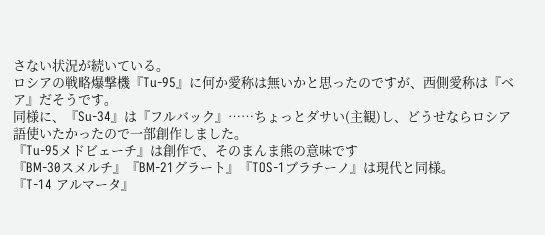さない状況が続いている。
ロシアの戦略爆撃機『Tu-95』に何か愛称は無いかと思ったのですが、西側愛称は『ベア』だそうです。
同様に、『Su-34』は『フルバック』……ちょっとダサい(主観)し、どうせならロシア語使いたかったので一部創作しました。
『Tu-95メドビェーチ』は創作で、そのまんま熊の意味です
『BM-30スメルチ』『BM-21グラート』『TOS-1ブラチーノ』は現代と同様。
『T-14 アルマータ』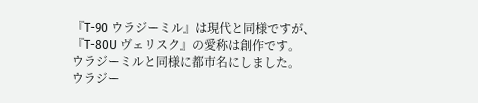『T-90 ウラジーミル』は現代と同様ですが、『T-80U ヴェリスク』の愛称は創作です。
ウラジーミルと同様に都市名にしました。
ウラジー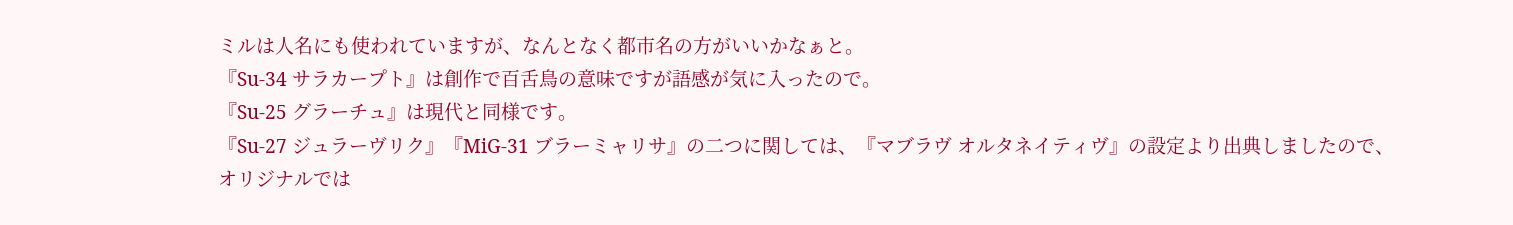ミルは人名にも使われていますが、なんとなく都市名の方がいいかなぁと。
『Su-34 サラカープト』は創作で百舌鳥の意味ですが語感が気に入ったので。
『Su-25 グラーチュ』は現代と同様です。
『Su-27 ジュラーヴリク』『MiG-31 ブラーミャリサ』の二つに関しては、『マブラヴ オルタネイティヴ』の設定より出典しましたので、オリジナルでは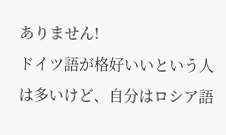ありません!
ドイツ語が格好いいという人は多いけど、自分はロシア語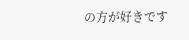の方が好きです